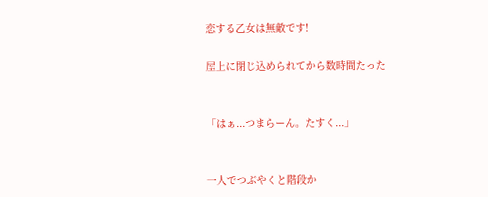恋する乙女は無敵です!

屋上に閉じ込められてから数時間たった


「はぁ...つまらーん。たすく...」


一人でつぶやくと階段か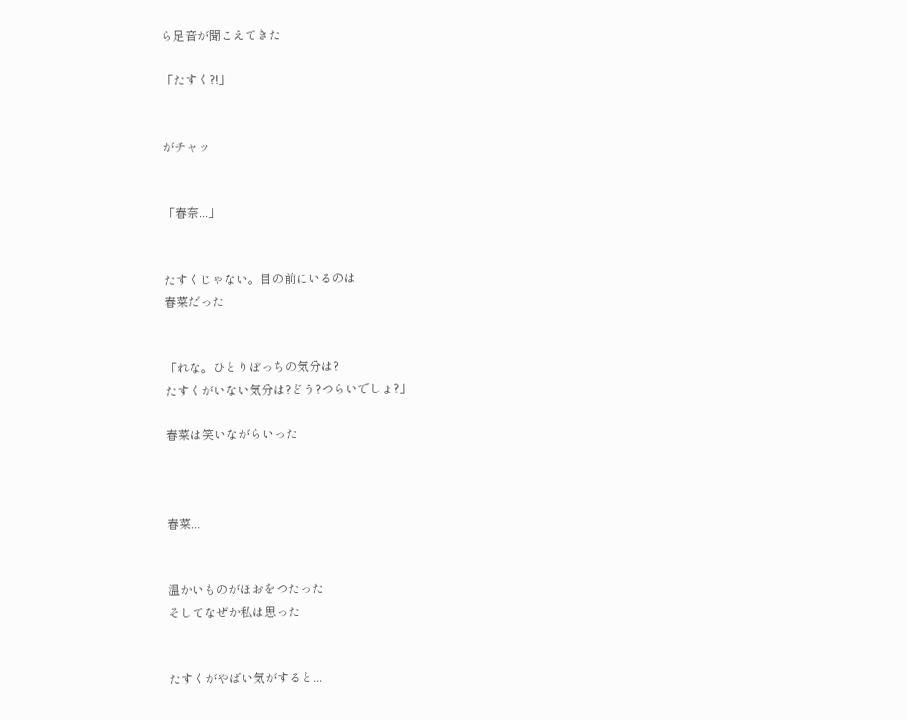ら足音が聞こえてきた

「たすく?!」


がチャッ


「春奈...」


たすくじゃない。目の前にいるのは
春菜だった


「れな。ひとりぼっちの気分は?
たすくがいない気分は?どう?つらいでしょ?」

春菜は笑いながらいった



春菜...


温かいものがほおをつたった
そしてなぜか私は思った


たすくがやばい気がすると...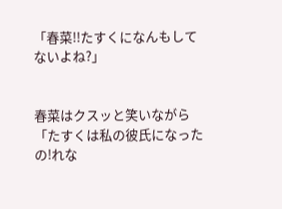「春菜!!たすくになんもしてないよね?」


春菜はクスッと笑いながら
「たすくは私の彼氏になったの!れな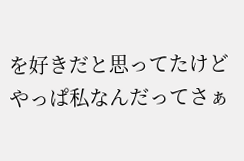を好きだと思ってたけどやっぱ私なんだってさぁ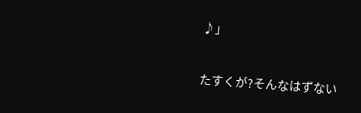♪」


たすくが?そんなはずない